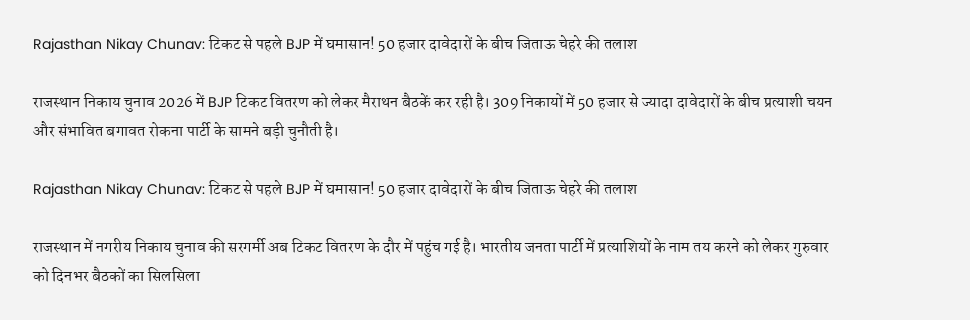Rajasthan Nikay Chunav: टिकट से पहले BJP में घमासान! 50 हजार दावेदारों के बीच जिताऊ चेहरे की तलाश

राजस्थान निकाय चुनाव 2026 में BJP टिकट वितरण को लेकर मैराथन बैठकें कर रही है। 309 निकायों में 50 हजार से ज्यादा दावेदारों के बीच प्रत्याशी चयन और संभावित बगावत रोकना पार्टी के सामने बड़ी चुनौती है।

Rajasthan Nikay Chunav: टिकट से पहले BJP में घमासान! 50 हजार दावेदारों के बीच जिताऊ चेहरे की तलाश

राजस्थान में नगरीय निकाय चुनाव की सरगर्मी अब टिकट वितरण के दौर में पहुंच गई है। भारतीय जनता पार्टी में प्रत्याशियों के नाम तय करने को लेकर गुरुवार को दिनभर बैठकों का सिलसिला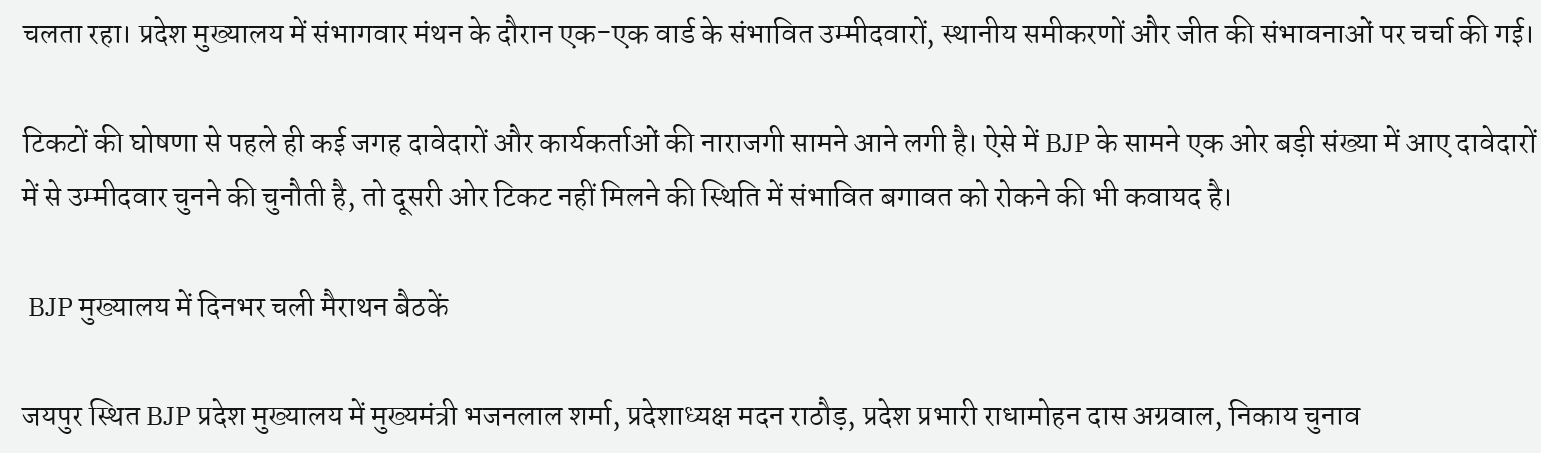चलता रहा। प्रदेश मुख्यालय में संभागवार मंथन के दौरान एक-एक वार्ड के संभावित उम्मीदवारों, स्थानीय समीकरणों और जीत की संभावनाओं पर चर्चा की गई।

टिकटों की घोषणा से पहले ही कई जगह दावेदारों और कार्यकर्ताओं की नाराजगी सामने आने लगी है। ऐसे में BJP के सामने एक ओर बड़ी संख्या में आए दावेदारों में से उम्मीदवार चुनने की चुनौती है, तो दूसरी ओर टिकट नहीं मिलने की स्थिति में संभावित बगावत को रोकने की भी कवायद है।

 BJP मुख्यालय में दिनभर चली मैराथन बैठकें

जयपुर स्थित BJP प्रदेश मुख्यालय में मुख्यमंत्री भजनलाल शर्मा, प्रदेशाध्यक्ष मदन राठौड़, प्रदेश प्रभारी राधामोहन दास अग्रवाल, निकाय चुनाव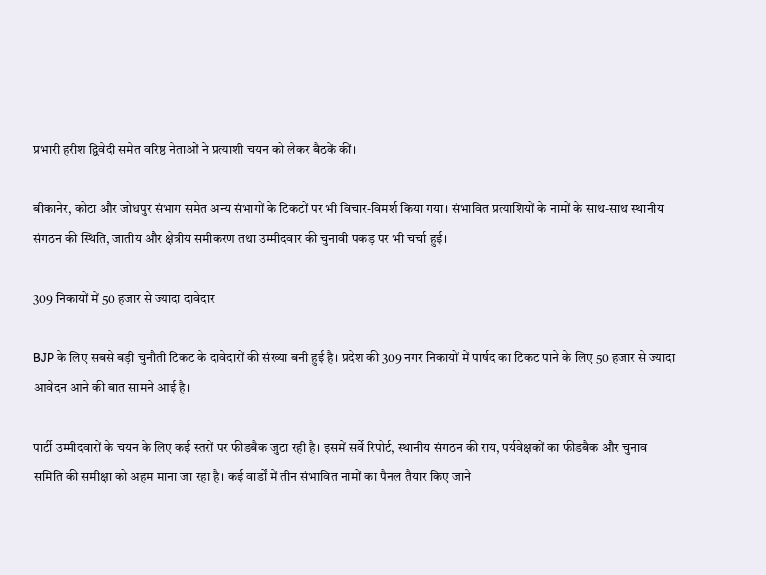प्रभारी हरीश द्विवेदी समेत वरिष्ठ नेताओं ने प्रत्याशी चयन को लेकर बैठकें कीं।

बीकानेर, कोटा और जोधपुर संभाग समेत अन्य संभागों के टिकटों पर भी विचार-विमर्श किया गया। संभावित प्रत्याशियों के नामों के साथ-साथ स्थानीय संगठन की स्थिति, जातीय और क्षेत्रीय समीकरण तथा उम्मीदवार की चुनावी पकड़ पर भी चर्चा हुई।

309 निकायों में 50 हजार से ज्यादा दावेदार

BJP के लिए सबसे बड़ी चुनौती टिकट के दावेदारों की संख्या बनी हुई है। प्रदेश की 309 नगर निकायों में पार्षद का टिकट पाने के लिए 50 हजार से ज्यादा आवेदन आने की बात सामने आई है।

पार्टी उम्मीदवारों के चयन के लिए कई स्तरों पर फीडबैक जुटा रही है। इसमें सर्वे रिपोर्ट, स्थानीय संगठन की राय, पर्यवेक्षकों का फीडबैक और चुनाव समिति की समीक्षा को अहम माना जा रहा है। कई वार्डों में तीन संभावित नामों का पैनल तैयार किए जाने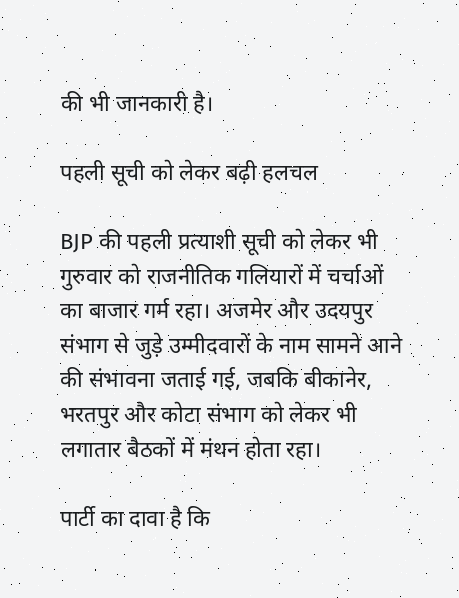की भी जानकारी है।

पहली सूची को लेकर बढ़ी हलचल

BJP की पहली प्रत्याशी सूची को लेकर भी गुरुवार को राजनीतिक गलियारों में चर्चाओं का बाजार गर्म रहा। अजमेर और उदयपुर संभाग से जुड़े उम्मीदवारों के नाम सामने आने की संभावना जताई गई, जबकि बीकानेर, भरतपुर और कोटा संभाग को लेकर भी लगातार बैठकों में मंथन होता रहा।

पार्टी का दावा है कि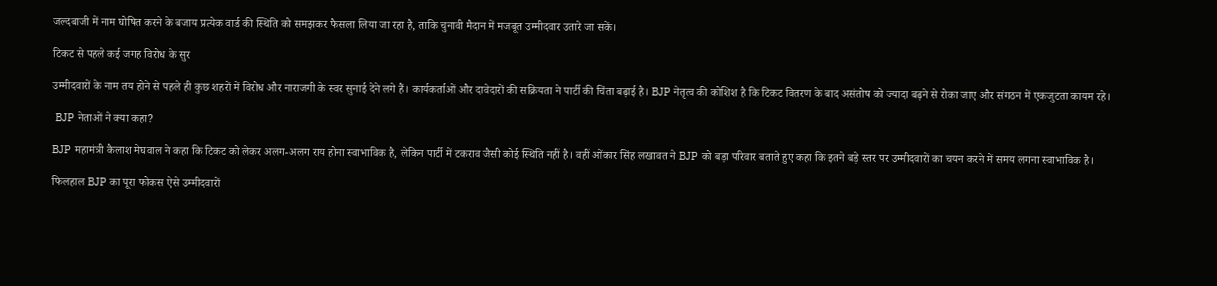जल्दबाजी में नाम घोषित करने के बजाय प्रत्येक वार्ड की स्थिति को समझकर फैसला लिया जा रहा है, ताकि चुनावी मैदान में मजबूत उम्मीदवार उतारे जा सकें।

टिकट से पहले कई जगह विरोध के सुर

उम्मीदवारों के नाम तय होने से पहले ही कुछ शहरों में विरोध और नाराजगी के स्वर सुनाई देने लगे हैं। कार्यकर्ताओं और दावेदारों की सक्रियता ने पार्टी की चिंता बढ़ाई है। BJP नेतृत्व की कोशिश है कि टिकट वितरण के बाद असंतोष को ज्यादा बढ़ने से रोका जाए और संगठन में एकजुटता कायम रहे।

 BJP नेताओं ने क्या कहा?

BJP महामंत्री कैलाश मेघवाल ने कहा कि टिकट को लेकर अलग-अलग राय होना स्वाभाविक है, लेकिन पार्टी में टकराव जैसी कोई स्थिति नहीं है। वहीं ओंकार सिंह लखावत ने BJP को बड़ा परिवार बताते हुए कहा कि इतने बड़े स्तर पर उम्मीदवारों का चयन करने में समय लगना स्वाभाविक है।

फिलहाल BJP का पूरा फोकस ऐसे उम्मीदवारों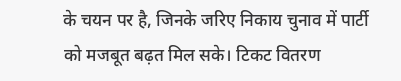के चयन पर है, जिनके जरिए निकाय चुनाव में पार्टी को मजबूत बढ़त मिल सके। टिकट वितरण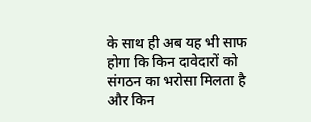के साथ ही अब यह भी साफ होगा कि किन दावेदारों को संगठन का भरोसा मिलता है और किन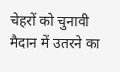चेहरों को चुनावी मैदान में उतरने का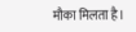मौका मिलता है।